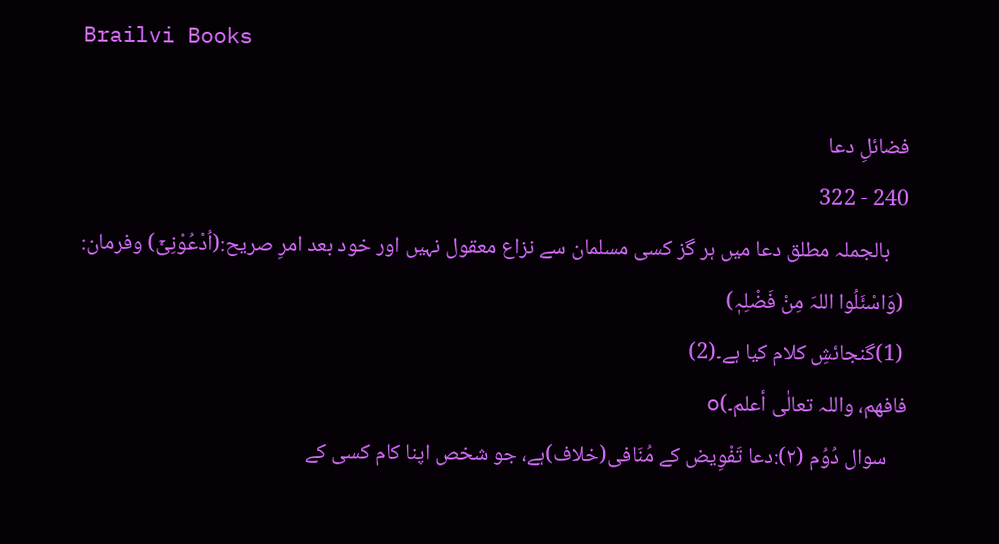Brailvi Books

فضائلِ دعا
240 - 322
    بالجملہ مطلق دعا میں ہر گز کسی مسلمان سے نزاع معقول نہیں اور خود بعد امرِ صریح:(اُدْعُوْنِیْۤ) وفرمان:
 (وَاسْئَلُوا اللہَ مِنْ فَضْلِہٖ)
 (1)گنجائشِ کلام کیا ہے۔(2)
فافھم، واللہ تعالٰی أعلم۔)o
    سوال دُوُم (۲):دعا تَفْوِیض کے مُنَافی(خلاف)ہے، جو شخص اپنا کام کسی کے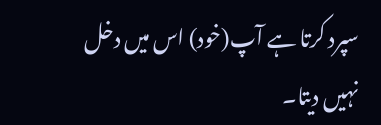سپرد کرتا ہے آپ(خود) اس میں دخل نہیں دیتا۔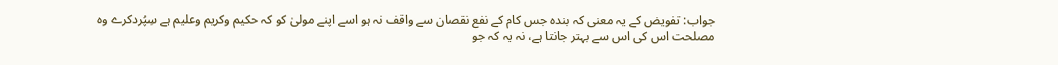جواب: تفویض کے یہ معنی کہ بندہ جس کام کے نفع نقصان سے واقف نہ ہو اسے اپنے مولیٰ کو کہ حکیم وکریم وعلیم ہے سِپُردکرے وہ مصلحت اس کی اس سے بہتر جانتا ہے، نہ یہ کہ جو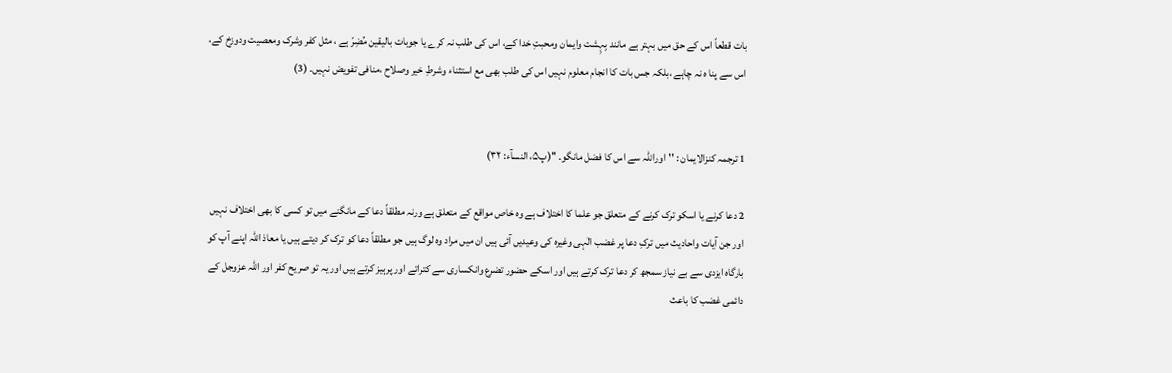بات قطعاً اس کے حق میں بہتر ہے مانند بِہِشت وایمان ومحبتِ خدا کے، اس کی طلب نہ کرے یا جوبات بالیقین مُضِرّ ہے ، مثل کفر وشرک ومعصیت ودوزخ کے، اس سے پنا ہ نہ چاہے ،بلکہ جس بات کا انجام معلوم نہیں اس کی طلب بھی مع استثناء وشرطِ خیر وصلاح ،منافی تفویض نہیں۔ (3)


1 ترجمہ کنزالایمان : ''اوراللہ سے اس کا فضل مانگو۔ ''(پ۵، النسآء: ۳۲)

2 دعا کرنے یا اسکو ترک کرنے کے متعلق جو علما کا اختلاف ہے وہ خاص مواقع کے متعلق ہے ورنہ مطلقاً دعا کے مانگنے میں تو کسی کا بھی اختلاف نہیں اور جن آیات واحادیث میں ترکِ دعا پر غضب الٰہی وغیرہ کی وعیدیں آئی ہیں ان میں مراد وہ لوگ ہیں جو مطلقاً دعا کو ترک کر دیتے ہیں یا معاذ اللہ اپنے آپ کو بارگاہ ایزدی سے بے نیاز سمجھ کر دعا ترک کرتے ہیں اور اسکے حضور تضرع وانکساری سے کتراتے اور پرہیز کرتے ہیں اور یہ تو صریح کفر اور اللہ عزوجل کے دائمی غضب کا باعث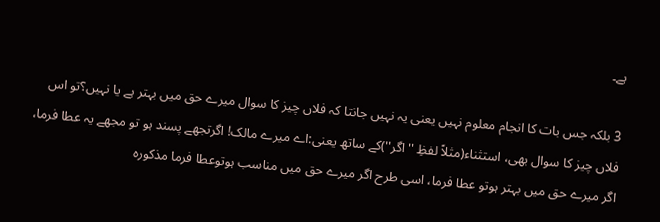ہے۔

3 بلکہ جس بات کا انجام معلوم نہیں یعنی یہ نہیں جانتا کہ فلاں چیز کا سوال میرے حق میں بہتر ہے یا نہیں؟تو اس فلاں چیز کا سوال بھی، استثناء(مثلاً لفظِ ''اگر'')کے ساتھ یعنی:اے میرے مالک! اگرتجھے پسند ہو تو مجھے یہ عطا فرما، اگر میرے حق میں بہتر ہوتو عطا فرما، اسی طرح اگر میرے حق میں مناسب ہوتوعطا فرما مذکورہ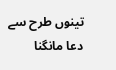تینوں طرح سے دعا مانگنا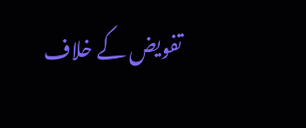تفویض کے خلاف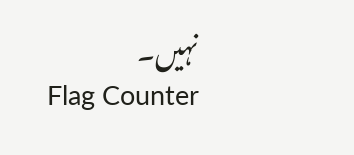نہیں۔
Flag Counter